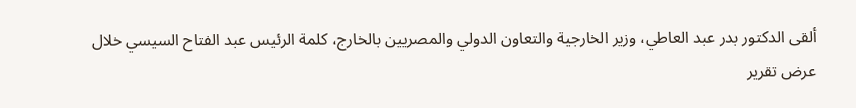ألقى الدكتور بدر عبد العاطي، وزير الخارجية والتعاون الدولي والمصريين بالخارج، كلمة الرئيس عبد الفتاح السيسي خلال عرض تقرير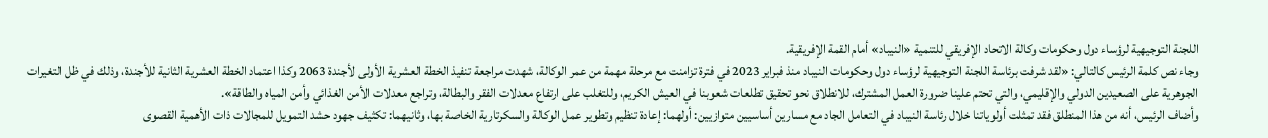اللجنة التوجيهية لرؤساء دول وحكومات وكالة الاتحاد الإفريقي للتنمية «النيباد» أمام القمة الإفريقية.
وجاء نص كلمة الرئيس كالتالي: «لقد شرفت برئاسة اللجنة التوجيهية لرؤساء دول وحكومات النيباد منذ فبراير 2023 في فترة تزامنت مع مرحلة مهمة من عمر الوكالة، شهدت مراجعة تنفيذ الخطة العشرية الأولى لأجندة 2063 وكذا اعتماد الخطة العشرية الثانية للأجندة، وذلك في ظل التغيرات الجوهرية على الصعيدين الدولي والإقليمي، والتي تحتم علينا ضرورة العمل المشترك، للانطلاق نحو تحقيق تطلعات شعوبنا في العيش الكريم، وللتغلب على ارتفاع معدلات الفقر والبطالة، وتراجع معدلات الأمن الغذائي وأمن المياه والطاقة».
وأضاف الرئيس، أنه من هذا المنطلق فقد تمثلت أولوياتنا خلال رئاسة النيباد في التعامل الجاد مع مسارين أساسيين متوازيين: أولهما: إعادة تنظيم وتطوير عمل الوكالة والسكرتارية الخاصة بها، وثانيهما: تكثيف جهود حشد التمويل للمجالات ذات الأهمية القصوى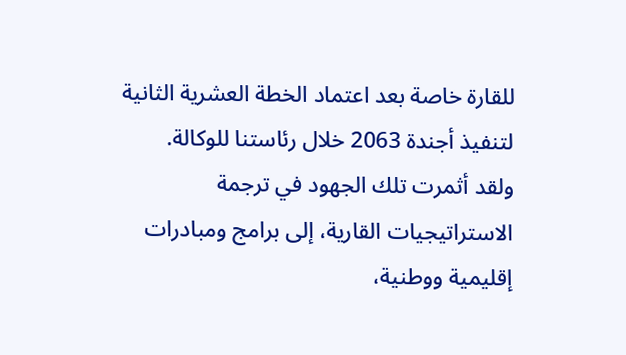للقارة خاصة بعد اعتماد الخطة العشرية الثانية لتنفيذ أجندة 2063 خلال رئاستنا للوكالة.
ولقد أثمرت تلك الجهود في ترجمة الاستراتيجيات القارية، إلى برامج ومبادرات إقليمية ووطنية،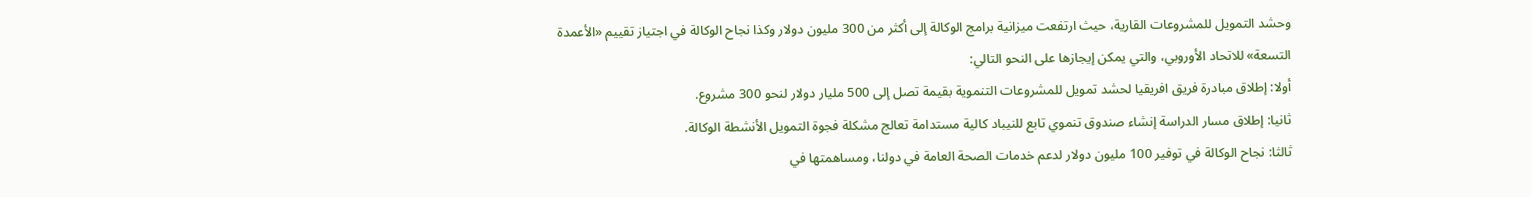وحشد التمويل للمشروعات القارية، حيث ارتفعت ميزانية برامج الوكالة إلى أكثر من 300 مليون دولار وكذا نجاح الوكالة في اجتياز تقييم «الأعمدة التسعة» للاتحاد الأوروبي، والتي يمكن إيجازها على النحو التالي:
أولا: إطلاق مبادرة فريق افريقيا لحشد تمويل للمشروعات التنموية بقيمة تصل إلى 500 مليار دولار لنحو 300 مشروع.
ثانيا: إطلاق مسار الدراسة إنشاء صندوق تنموي تابع للنيباد كالية مستدامة تعالج مشكلة فجوة التمويل الأنشطة الوكالة.
ثالثا: نجاح الوكالة في توفير 100 مليون دولار لدعم خدمات الصحة العامة في دولنا، ومساهمتها في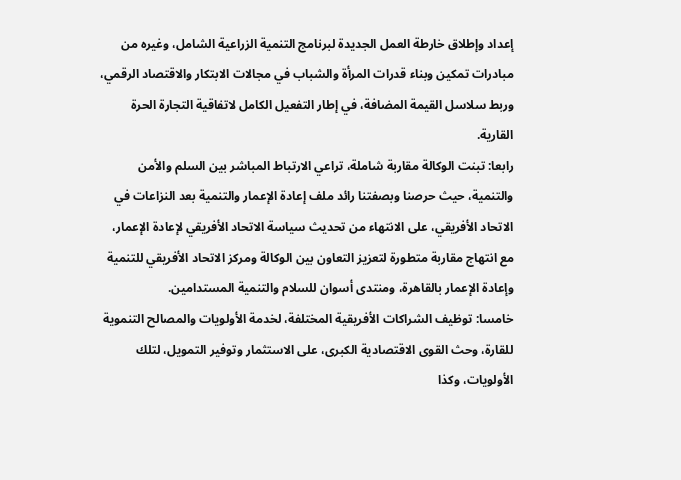إعداد وإطلاق خارطة العمل الجديدة لبرنامج التنمية الزراعية الشامل، وغيره من مبادرات تمكين وبناء قدرات المرأة والشباب في مجالات الابتكار والاقتصاد الرقمي، وربط سلاسل القيمة المضافة، في إطار التفعيل الكامل لاتفاقية التجارة الحرة القارية.
رابعا: تبنت الوكالة مقاربة شاملة، تراعي الارتباط المباشر بين السلم والأمن والتنمية، حيث حرصنا وبصفتنا رائد ملف إعادة الإعمار والتنمية بعد النزاعات في الاتحاد الأفريقي، على الانتهاء من تحديث سياسة الاتحاد الأفريقي لإعادة الإعمار، مع انتهاج مقاربة متطورة لتعزيز التعاون بين الوكالة ومركز الاتحاد الأفريقي للتنمية وإعادة الإعمار بالقاهرة، ومنتدى أسوان للسلام والتنمية المستدامين.
خامسا: توظيف الشراكات الأفريقية المختلفة، لخدمة الأولويات والمصالح التنموية للقارة، وحث القوى الاقتصادية الكبرى، على الاستثمار وتوفير التمويل، لتلك الأولويات، وكذا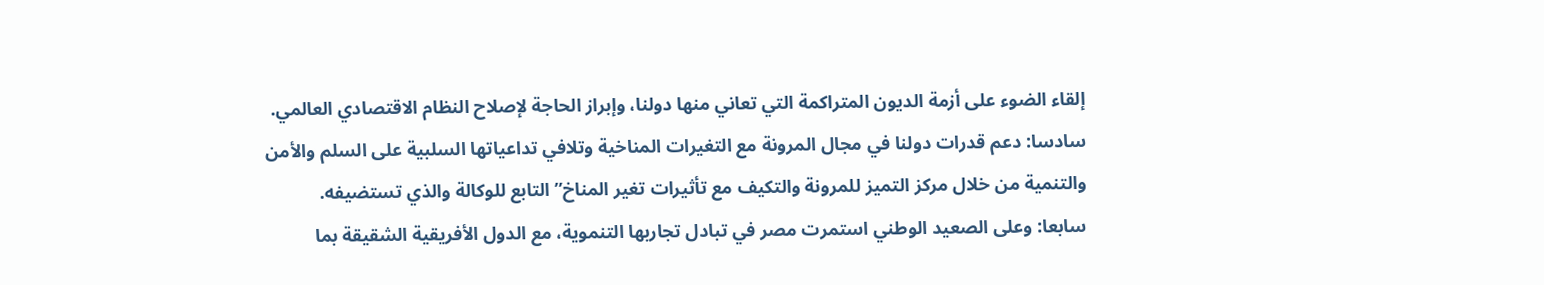إلقاء الضوء على أزمة الديون المتراكمة التي تعاني منها دولنا، وإبراز الحاجة لإصلاح النظام الاقتصادي العالمي.
سادسا: دعم قدرات دولنا في مجال المرونة مع التغيرات المناخية وتلافي تداعياتها السلبية على السلم والأمن والتنمية من خلال مركز التميز للمرونة والتكيف مع تأثيرات تغير المناخ” التابع للوكالة والذي تستضيفه.
سابعا: وعلى الصعيد الوطني استمرت مصر في تبادل تجاربها التنموية، مع الدول الأفريقية الشقيقة بما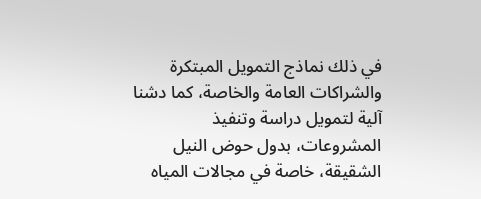في ذلك نماذج التمويل المبتكرة والشراكات العامة والخاصة، كما دشنا آلية لتمويل دراسة وتنفيذ المشروعات، بدول حوض النيل الشقيقة، خاصة في مجالات المياه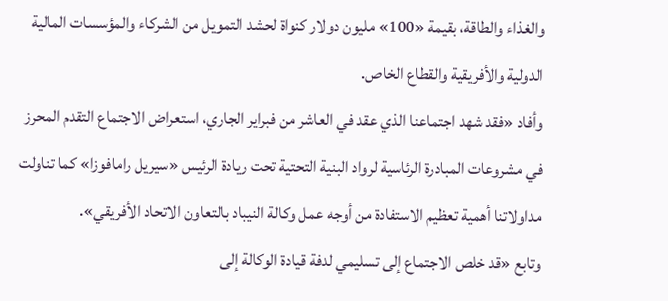والغذاء والطاقة، بقيمة «100» مليون دولار كنواة لحشد التمويل من الشركاء والمؤسسات المالية الدولية والأفريقية والقطاع الخاص.
وأفاد «فقد شهد اجتماعنا الذي عقد في العاشر من فبراير الجاري، استعراض الاجتماع التقدم المحرز في مشروعات المبادرة الرئاسية لرواد البنية التحتية تحت ريادة الرئيس «سيريل رامافوزا» كما تناولت مداولاتنا أهمية تعظيم الاستفادة من أوجه عمل وكالة النيباد بالتعاون الاتحاد الأفريقي».
وتابع «قد خلص الاجتماع إلى تسليمي لدفة قيادة الوكالة إلى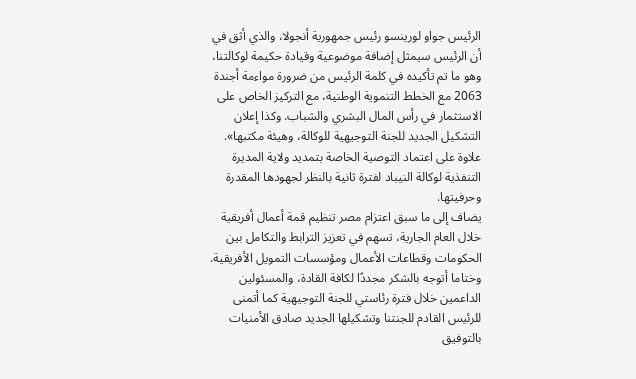الرئيس جواو لورينسو رئيس جمهورية أنجولا، والذي أثق في أن الرئيس سيمثل إضافة موضوعية وقيادة حكيمة لوكالتنا، وهو ما تم تأكيده في كلمة الرئيس من ضرورة مواءمة أجندة 2063 مع الخطط التنموية الوطنية، مع التركيز الخاص على الاستثمار في رأس المال البشري والشباب. وكذا إعلان التشكيل الجديد للجنة التوجيهية للوكالة، وهيئة مكتبها».
علاوة على اعتماد التوصية الخاصة بتمديد ولاية المديرة التنفذية لوكالة النيباد لفترة ثانية بالنظر لجهودها المقدرة وحرفيتها.
يضاف إلى ما سبق اعتزام مصر تنظيم قمة أعمال أفريقية خلال العام الجارية، تسهم في تعزيز الترابط والتكامل بين الحكومات وقطاعات الأعمال ومؤسسات التمويل الأفريقية.
وختاما أتوجه بالشكر مجددًا لكافة القادة، والمسئولين الداعمين خلال فترة رئاستي للجنة التوجيهية كما أتمنى للرئيس القادم للجنتنا وتشكيلها الجديد صادق الأمنيات بالتوفيق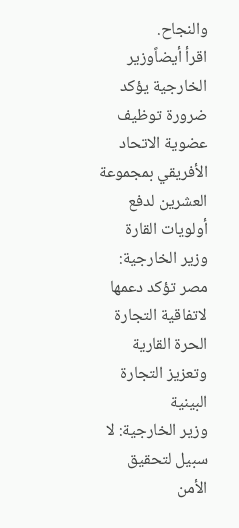والنجاح.
اقرأ أيضاًوزير الخارجية يؤكد ضرورة توظيف عضوية الاتحاد الأفريقي بمجموعة العشرين لدفع أولويات القارة
وزير الخارجية: مصر تؤكد دعمها لاتفاقية التجارة الحرة القارية وتعزيز التجارة البينية
وزير الخارجية: لا سبيل لتحقيق الأمن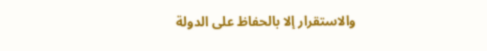والاستقرار إلا بالحفاظ على الدولة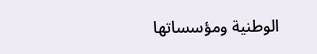الوطنية ومؤسساتها